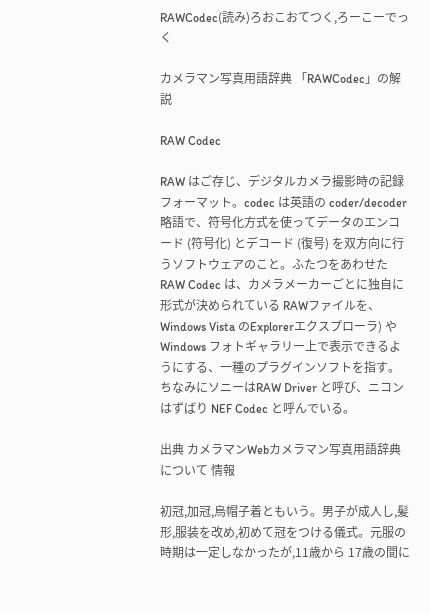RAWCodec(読み)ろおこおてつく,ろーこーでっく

カメラマン写真用語辞典 「RAWCodec」の解説

RAW Codec

RAW はご存じ、デジタルカメラ撮影時の記録フォーマット。codec は英語の coder/decoder略語で、符号化方式を使ってデータのエンコード (符号化) とデコード (復号) を双方向に行うソフトウェアのこと。ふたつをあわせた RAW Codec は、カメラメーカーごとに独自に形式が決められている RAWファイルを、Windows Vista のExplorerエクスプローラ) や Windows フォトギャラリー上で表示できるようにする、一種のプラグインソフトを指す。ちなみにソニーはRAW Driver と呼び、ニコンはずばり NEF Codec と呼んでいる。

出典 カメラマンWebカメラマン写真用語辞典について 情報

初冠,加冠,烏帽子着ともいう。男子が成人し,髪形,服装を改め,初めて冠をつける儀式。元服の時期は一定しなかったが,11歳から 17歳の間に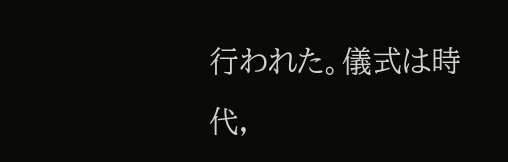行われた。儀式は時代,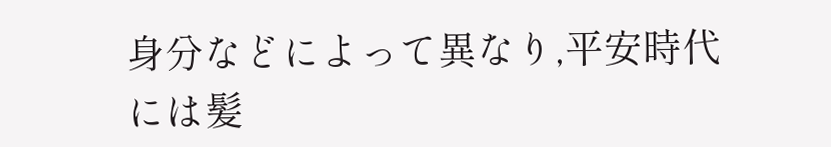身分などによって異なり,平安時代には髪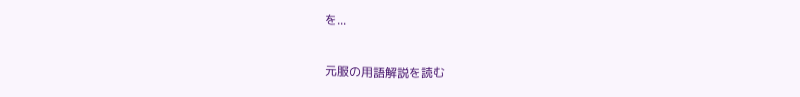を...

元服の用語解説を読む